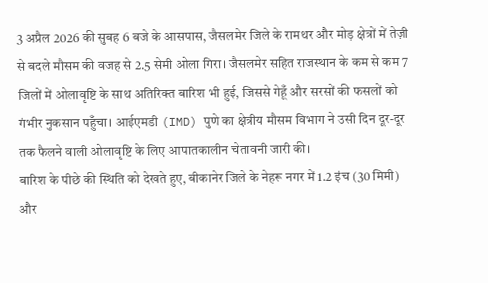3 अप्रैल 2026 की सुबह 6 बजे के आसपास, जैसलमेर जिले के रामथर और मोड़ क्षेत्रों में तेज़ी से बदले मौसम की वजह से 2.5 सेमी ओला गिरा। जैसलमेर सहित राजस्थान के कम से कम 7 जिलों में ओलावृष्टि के साथ अतिरिक्त बारिश भी हुई, जिससे गेहूँ और सरसों की फसलों को गंभीर नुकसान पहुँचा। आईएमडी (IMD) पुणे का क्षेत्रीय मौसम विभाग ने उसी दिन दूर-दूर तक फैलने वाली ओलावृष्टि के लिए आपातकालीन चेतावनी जारी की।
बारिश के पीछे की स्थिति को देखते हुए, बीकानेर जिले के नेहरू नगर में 1.2 इंच (30 मिमी) और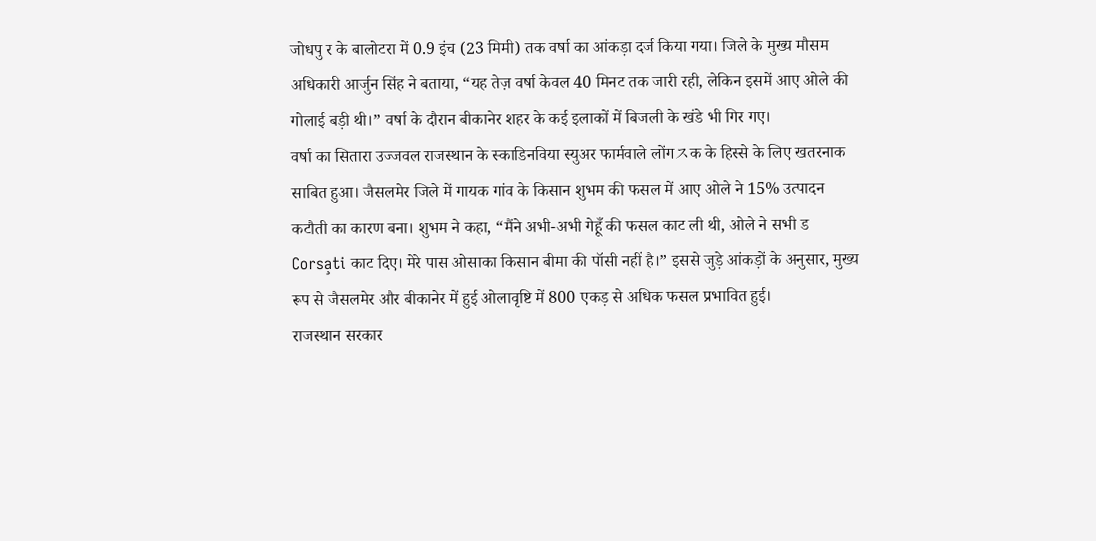जोधपु र के बालोटरा में 0.9 इंच (23 मिमी) तक वर्षा का आंकड़ा दर्ज किया गया। जिले के मुख्य मौसम अधिकारी आर्जुन सिंह ने बताया, “यह तेज़ वर्षा केवल 40 मिनट तक जारी रही, लेकिन इसमें आए ओले की गोलाई बड़ी थी।” वर्षा के दौरान बीकानेर शहर के कई इलाकों में बिजली के खंडे भी गिर गए।
वर्षा का सितारा उज्जवल राजस्थान के स्काडिनविया स्युअर फार्मवाले लोंगスक के हिस्से के लिए खतरनाक साबित हुआ। जैसलमेर जिले में गायक गांव के किसान शुभम की फसल में आए ओले ने 15% उत्पादन कटौती का कारण बना। शुभम ने कहा, “मैंने अभी-अभी गेहूँ की फसल काट ली थी, ओले ने सभी ड Corsa̧ti काट दिए। मेरे पास ओसाका किसान बीमा की पॉसी नहीं है।” इससे जुड़े आंकड़ों के अनुसार, मुख्य रूप से जैसलमेर और बीकानेर में हुई ओलावृष्टि में 800 एकड़ से अधिक फसल प्रभावित हुई।
राजस्थान सरकार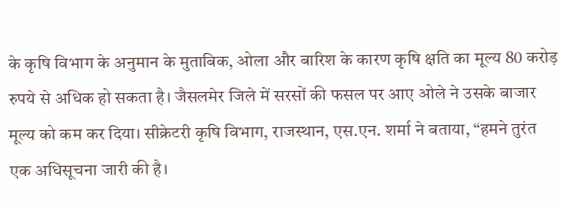के कृषि विभाग के अनुमान के मुताबिक, ओला और बारिश के कारण कृषि क्षति का मूल्य 80 करोड़ रुपये से अधिक हो सकता है। जैसलमेर जिले में सरसों की फसल पर आए ओले ने उसके बाजार मूल्य को कम कर दिया। सीक्रेटरी कृषि विभाग, राजस्थान, एस.एन. शर्मा ने बताया, “हमने तुरंत एक अधिसूचना जारी की है।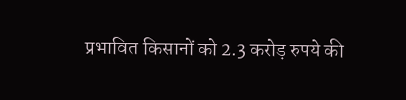प्रभावित किसानों को 2.3 करोड़ रुपये की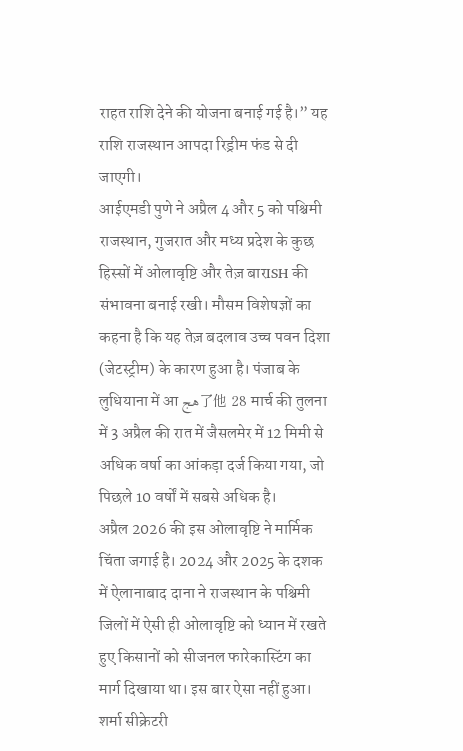राहत राशि देने की योजना बनाई गई है।” यह राशि राजस्थान आपदा रिड्रीम फंड से दी जाएगी।
आईएमडी पुणे ने अप्रैल 4 और 5 को पश्चिमी राजस्थान, गुजरात और मध्य प्रदेश के कुछ हिस्सों में ओलावृष्टि और तेज़ बारISH की संभावना बनाई रखी। मौसम विशेषज्ञों का कहना है कि यह तेज़ बदलाव उच्च पवन दिशा (जेटस्ट्रीम) के कारण हुआ है। पंजाब के लुधियाना में आ هج了他 28 मार्च की तुलना में 3 अप्रैल की रात में जैसलमेर में 12 मिमी से अधिक वर्षा का आंकड़ा दर्ज किया गया, जो पिछले 10 वर्षों में सबसे अधिक है।
अप्रैल 2026 की इस ओलावृष्टि ने मार्मिक चिंता जगाई है। 2024 और 2025 के दशक में ऐलानाबाद दाना ने राजस्थान के पश्चिमी जिलों में ऐसी ही ओलावृष्टि को ध्यान में रखते हुए किसानों को सीजनल फारेकास्टिंग का मार्ग दिखाया था। इस बार ऐसा नहीं हुआ। शर्मा सीक्रेटरी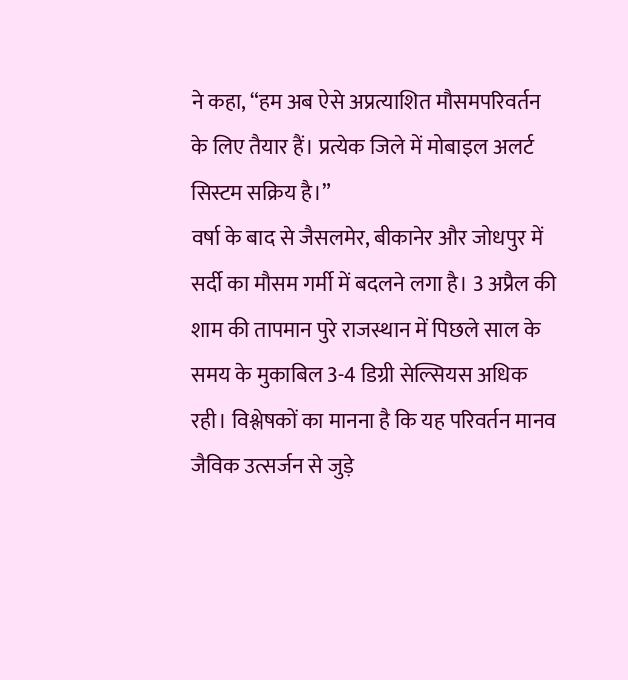ने कहा, “हम अब ऐसे अप्रत्याशित मौसमपरिवर्तन के लिए तैयार हैं। प्रत्येक जिले में मोबाइल अलर्ट सिस्टम सक्रिय है।”
वर्षा के बाद से जैसलमेर, बीकानेर और जोधपुर में सर्दी का मौसम गर्मी में बदलने लगा है। 3 अप्रैल की शाम की तापमान पुरे राजस्थान में पिछले साल के समय के मुकाबिल 3-4 डिग्री सेल्सियस अधिक रही। विश्लेषकों का मानना है कि यह परिवर्तन मानव जैविक उत्सर्जन से जुड़े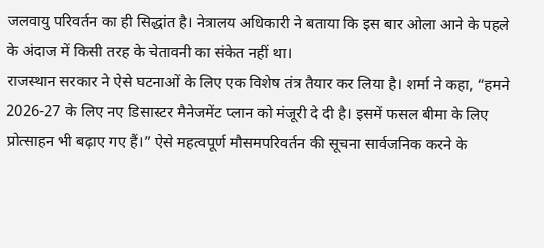जलवायु परिवर्तन का ही सिद्धांत है। नेत्रालय अधिकारी ने बताया कि इस बार ओला आने के पहले के अंदाज में किसी तरह के चेतावनी का संकेत नहीं था।
राजस्थान सरकार ने ऐसे घटनाओं के लिए एक विशेष तंत्र तैयार कर लिया है। शर्मा ने कहा, “हमने 2026-27 के लिए नए डिसास्टर मैनेजमेंट प्लान को मंजूरी दे दी है। इसमें फसल बीमा के लिए प्रोत्साहन भी बढ़ाए गए हैं।” ऐसे महत्वपूर्ण मौसमपरिवर्तन की सूचना सार्वजनिक करने के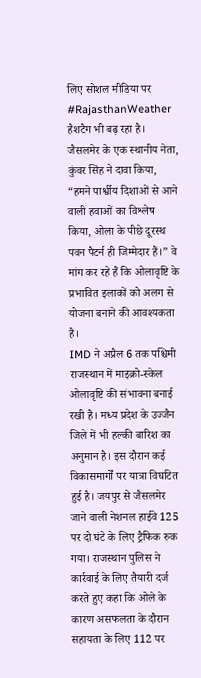लिए सोशल मीडिया पर #RajasthanWeather हैशटैग भी बढ़ रहा है। जैसलमेर के एक स्थानीय नेता, कुंवर सिंह ने दावा किया, “हमने पार्श्वीय दिशाओं से आने वाली हवाओं का विश्लेष किया, ओला के पीछे दूरस्थ पवन पैटर्न ही जिम्मेदार हैं।” वे मांग कर रहे हैं कि ओलावृष्टि के प्रभावित इलाकों को अलग से योजना बनाने की आवश्यकता है।
IMD ने अप्रैल 6 तक पश्चिमी राजस्थान में माइक्रो-स्केल ओलावृष्टि की संभावना बनाई रखी है। मध्य प्रदेश के उज्जैन जिले में भी हल्की बारिश का अनुमान है। इस दौरान कई विकासमार्गों पर यात्रा विघटित हुई है। जयपुर से जैसलमेर जाने वाली नेशनल हाईवे 125 पर दो घंटे के लिए ट्रैफिक रुक गया। राजस्थान पुलिस ने कार्रवाई के लिए तैयारी दर्ज करते हुए कहा कि ओले के कारण असफलता के दौरान सहायता के लिए 112 पर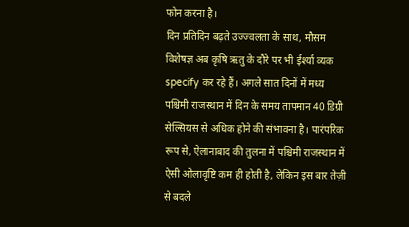फोन करना है।
दिन प्रतिदिन बढ़ते उज्ज्वलता के साथ, मौसम विशेषज्ञ अब कृषि ऋतु के दौरे पर भी ईर्श्या व्यक specify कर रहे हैं। अगले सात दिनों में मध्य पश्चिमी राजस्थान में दिन के समय तापमान 40 डिग्री सेल्सियस से अधिक होने की संभावना है। पारंपरिक रूप से, ऐलानाबाद की तुलना में पश्चिमी राजस्थान में ऐसी ओलावृष्टि कम ही होती है, लेकिन इस बार तेज़ी से बदले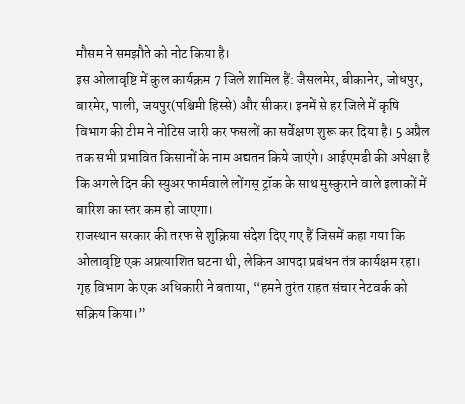मौसम ने समझौते को नोट किया है।
इस ओलावृष्टि में कुल कार्यक्रम 7 जिले शामिल हैं: जैसलमेर, बीकानेर, जोधपुर, बारमेर, पाली, जयपुर(पश्चिमी हिस्से) और सीकर। इनमें से हर जिले में कृषि विभाग की टीम ने नोटिस जारी कर फसलों का सर्वेक्षण शुरू कर दिया है। 5 अप्रैल तक सभी प्रभावित किसानों के नाम अद्यतन किये जाएंगे। आईएमडी की अपेक्षा है कि अगले दिन की स्युअर फार्मवाले लोंगस् ट्रॉक के साथ मुस्कुराने वाले इलाकों में बारिश का स्तर कम हो जाएगा।
राजस्थान सरकार की तरफ से शुक्रिया संदेश दिए गए हैं जिसमें कहा गया कि ओलावृष्टि एक अप्रत्याशित घटना थी, लेकिन आपदा प्रबंधन तंत्र कार्यक्षम रहा। गृह विभाग के एक अधिकारी ने बताया, “हमने तुरंत राहत संचार नेटवर्क को सक्रिय किया।”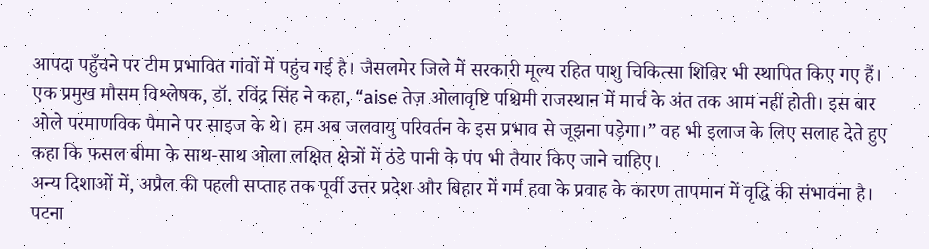आपदा पहुँचने पर टीम प्रभावित गांवों में पहुंच गई है। जैसलमेर जिले में सरकारी मूल्य रहित पाशु चिकित्सा शिविर भी स्थापित किए गए हैं।
एक प्रमुख मौसम विश्लेषक, डॉ. रविंद्र सिंह ने कहा, “aise तेज़ ओलावृष्टि पश्चिमी राजस्थान में मार्च के अंत तक आम नहीं होती। इस बार ओले परमाणविक पैमाने पर साइज के थे। हम अब जलवायु परिवर्तन के इस प्रभाव से जूझना पड़ेगा।” वह भी इलाज के लिए सलाह देते हुए कहा कि फसल बीमा के साथ-साथ ओला लक्षित क्षेत्रों में ठंडे पानी के पंप भी तैयार किए जाने चाहिए।
अन्य दिशाओं में, अप्रैल की पहली सप्ताह तक पूर्वी उत्तर प्रदेश और बिहार में गर्म हवा के प्रवाह के कारण तापमान में वृद्धि की संभावना है। पटना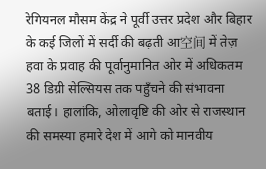रेगियनल मौसम केंद्र ने पूर्वी उत्तर प्रदेश और बिहार के कई जिलों में सर्दी की बढ़ती आ空间 में तेज़ हवा के प्रवाह की पूर्वानुमानित ओर में अधिकतम 38 डिग्री सेल्सियस तक पहुँचने की संभावना बताई। हालांकि, ओलावृष्टि की ओर से राजस्थान की समस्या हमारे देश में आगे को मानवीय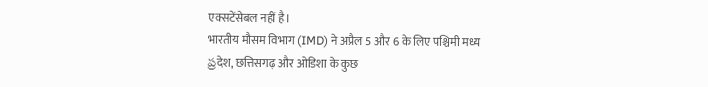एक्सटेंसेबल नहीं है।
भारतीय मौसम विभाग (IMD) ने अप्रैल 5 और 6 के लिए पश्चिमी मध्य ప్రदेश, छत्तिसगढ़ और ओडिशा के कुछ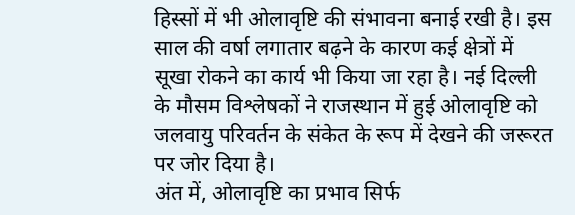हिस्सों में भी ओलावृष्टि की संभावना बनाई रखी है। इस साल की वर्षा लगातार बढ़ने के कारण कई क्षेत्रों में सूखा रोकने का कार्य भी किया जा रहा है। नई दिल्ली के मौसम विश्लेषकों ने राजस्थान में हुई ओलावृष्टि को जलवायु परिवर्तन के संकेत के रूप में देखने की जरूरत पर जोर दिया है।
अंत में, ओलावृष्टि का प्रभाव सिर्फ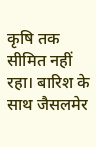कृषि तक सीमित नहीं रहा। बारिश के साथ जैसलमेर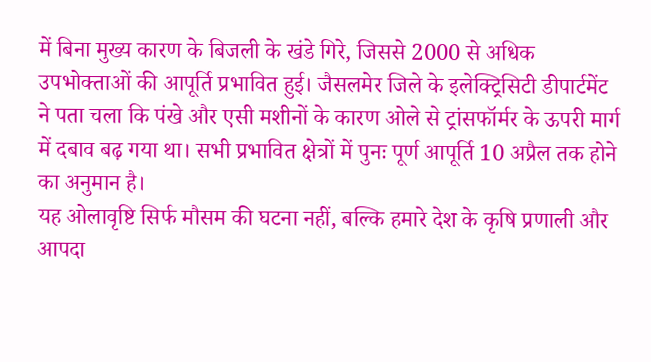में बिना मुख्य कारण के बिजली के खंडे गिरे, जिससे 2000 से अधिक उपभोक्ताओं की आपूर्ति प्रभावित हुई। जैसलमेर जिले के इलेक्ट्रिसिटी डीपार्टमेंट ने पता चला कि पंखे और एसी मशीनों के कारण ओले से ट्रांसफॉर्मर के ऊपरी मार्ग में दबाव बढ़ गया था। सभी प्रभावित क्षेत्रों में पुनः पूर्ण आपूर्ति 10 अप्रैल तक होने का अनुमान है।
यह ओलावृष्टि सिर्फ मौसम की घटना नहीं, बल्कि हमारे देश के कृषि प्रणाली और आपदा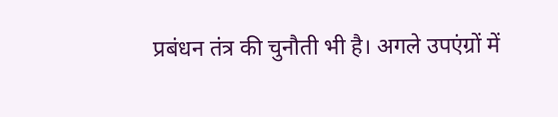प्रबंधन तंत्र की चुनौती भी है। अगले उपएंग्रों में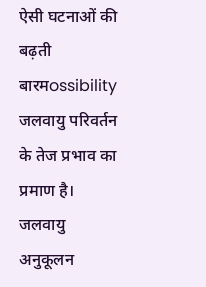ऐसी घटनाओं की बढ़ती बारमossibility जलवायु परिवर्तन के तेज प्रभाव का प्रमाण है। जलवायु अनुकूलन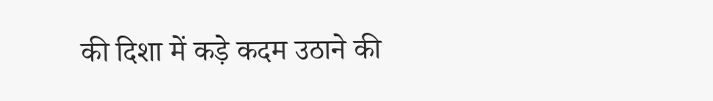की दिशा में कड़े कदम उठाने की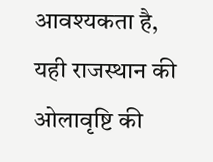आवश्यकता है, यही राजस्थान की ओलावृष्टि की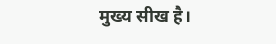मुख्य सीख है।